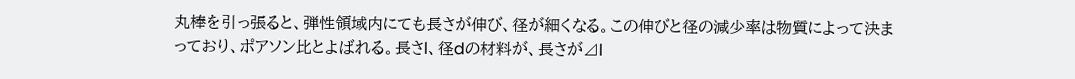丸棒を引っ張ると、弾性領域内にても長さが伸び、径が細くなる。この伸びと径の減少率は物質によって決まっており、ポアソン比とよばれる。長さl、径dの材料が、長さが⊿l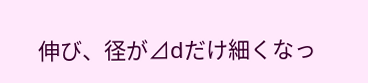伸び、径が⊿dだけ細くなっ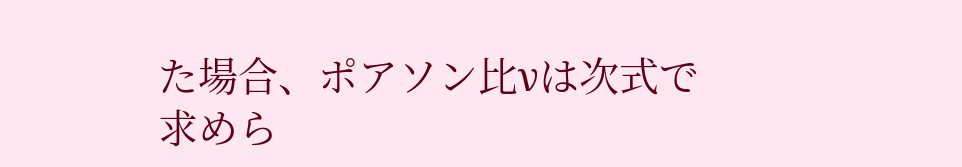た場合、ポアソン比νは次式で求めら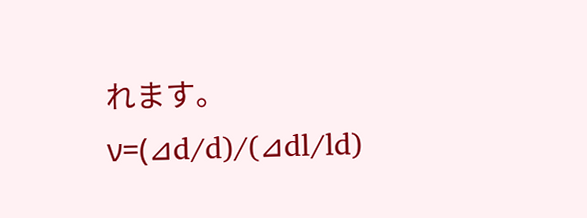れます。
ν=(⊿d/d)/(⊿dl/ld)